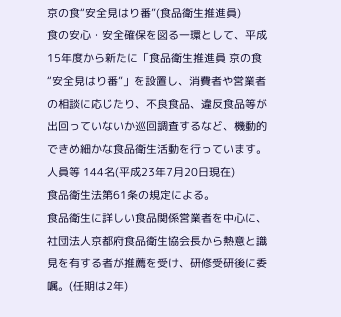京の食“安全見はり番”(食品衛生推進員)
食の安心・安全確保を図る一環として、平成15年度から新たに「食品衛生推進員 京の食“安全見はり番”」を設置し、消費者や営業者の相談に応じたり、不良食品、違反食品等が出回っていないか巡回調査するなど、機動的できめ細かな食品衛生活動を行っています。
人員等 144名(平成23年7月20日現在)
食品衛生法第61条の規定による。
食品衛生に詳しい食品関係営業者を中心に、社団法人京都府食品衛生協会長から熱意と識見を有する者が推薦を受け、研修受研後に委嘱。(任期は2年)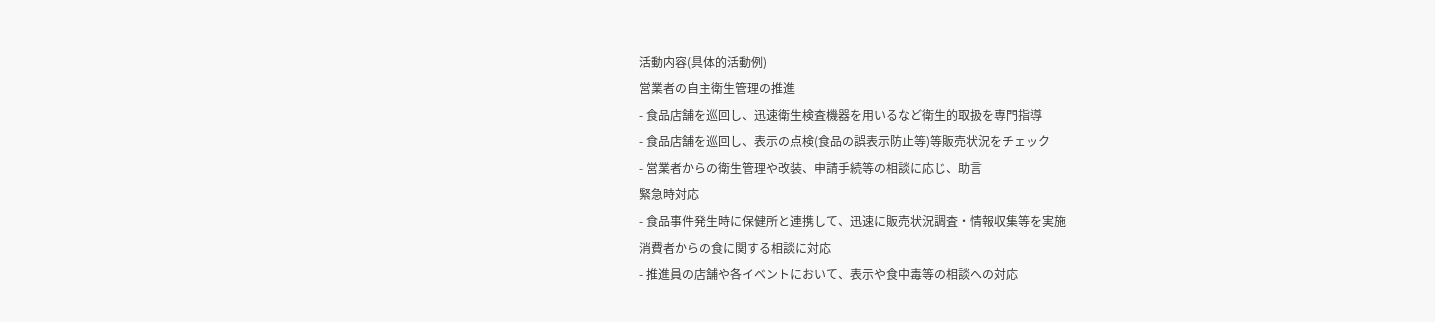活動内容(具体的活動例)
営業者の自主衛生管理の推進
- 食品店舗を巡回し、迅速衛生検査機器を用いるなど衛生的取扱を専門指導
- 食品店舗を巡回し、表示の点検(食品の誤表示防止等)等販売状況をチェック
- 営業者からの衛生管理や改装、申請手続等の相談に応じ、助言
緊急時対応
- 食品事件発生時に保健所と連携して、迅速に販売状況調査・情報収集等を実施
消費者からの食に関する相談に対応
- 推進員の店舗や各イベントにおいて、表示や食中毒等の相談への対応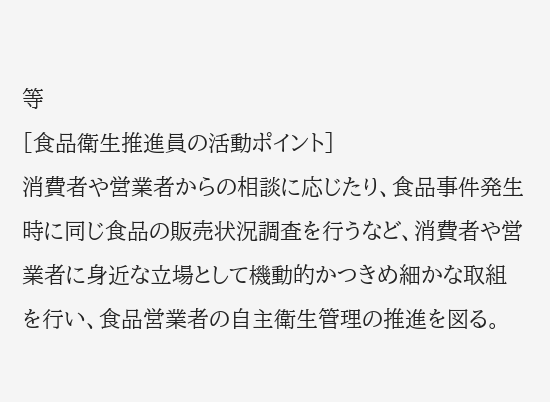等
[食品衛生推進員の活動ポイント]
消費者や営業者からの相談に応じたり、食品事件発生時に同じ食品の販売状況調査を行うなど、消費者や営業者に身近な立場として機動的かつきめ細かな取組を行い、食品営業者の自主衛生管理の推進を図る。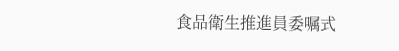食品衛生推進員委嘱式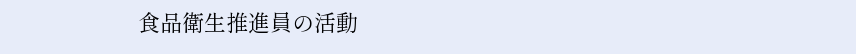食品衛生推進員の活動